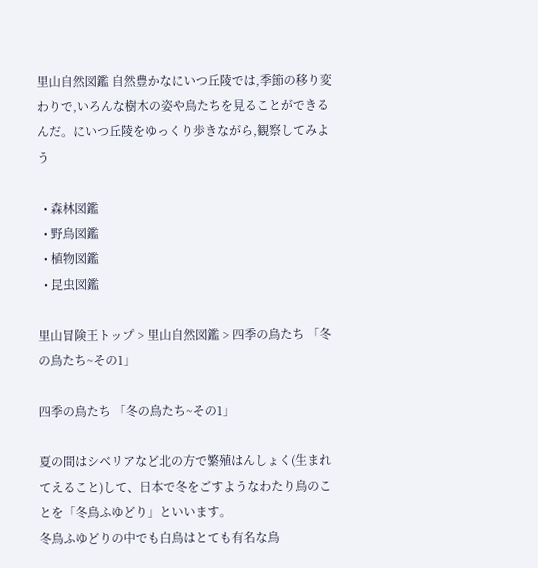里山自然図鑑 自然豊かなにいつ丘陵では,季節の移り変わりで,いろんな樹木の姿や鳥たちを見ることができるんだ。にいつ丘陵をゆっくり歩きながら,観察してみよう

  • 森林図鑑
  • 野鳥図鑑
  • 植物図鑑
  • 昆虫図鑑

里山冒険王トップ > 里山自然図鑑 > 四季の鳥たち 「冬の鳥たち~その1」

四季の鳥たち 「冬の鳥たち~その1」

夏の間はシベリアなど北の方で繁殖はんしょく(生まれてえること)して、日本で冬をごすようなわたり鳥のことを「冬鳥ふゆどり」といいます。
冬鳥ふゆどりの中でも白鳥はとても有名な鳥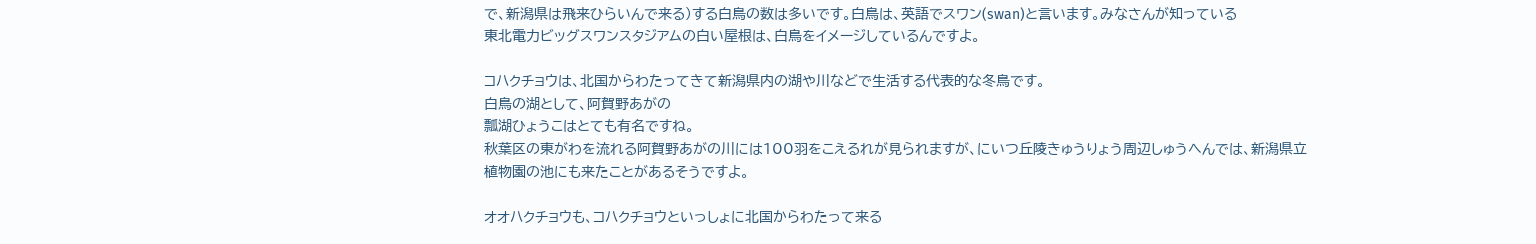で、新潟県は飛来ひらいんで来る)する白鳥の数は多いです。白鳥は、英語でスワン(swan)と言います。みなさんが知っている
東北電力ビッグスワンスタジアムの白い屋根は、白鳥をイメージしているんですよ。

コハクチョウは、北国からわたってきて新潟県内の湖や川などで生活する代表的な冬鳥です。
白鳥の湖として、阿賀野あがの
瓢湖ひょうこはとても有名ですね。
秋葉区の東がわを流れる阿賀野あがの川には100羽をこえるれが見られますが、にいつ丘陵きゅうりょう周辺しゅうへんでは、新潟県立植物園の池にも来たことがあるそうですよ。

オオハクチョウも、コハクチョウといっしょに北国からわたって来る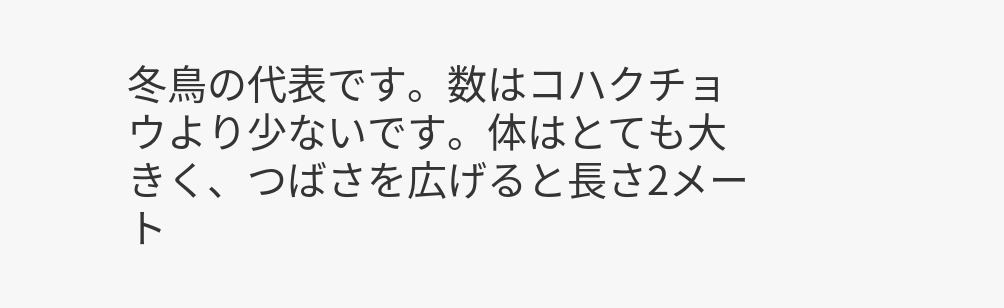冬鳥の代表です。数はコハクチョウより少ないです。体はとても大きく、つばさを広げると長さ2メート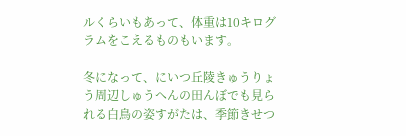ルくらいもあって、体重は10キログラムをこえるものもいます。

冬になって、にいつ丘陵きゅうりょう周辺しゅうへんの田んぼでも見られる白鳥の姿すがたは、季節きせつ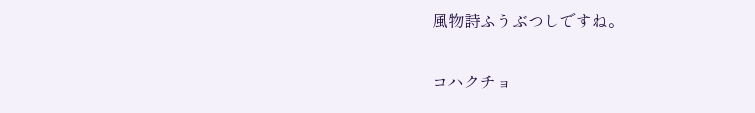風物詩ふうぶつしですね。

コハクチョ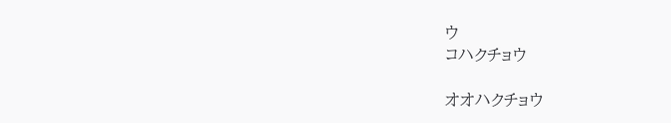ウ
コハクチョウ

オオハクチョウ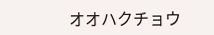オオハクチョウ